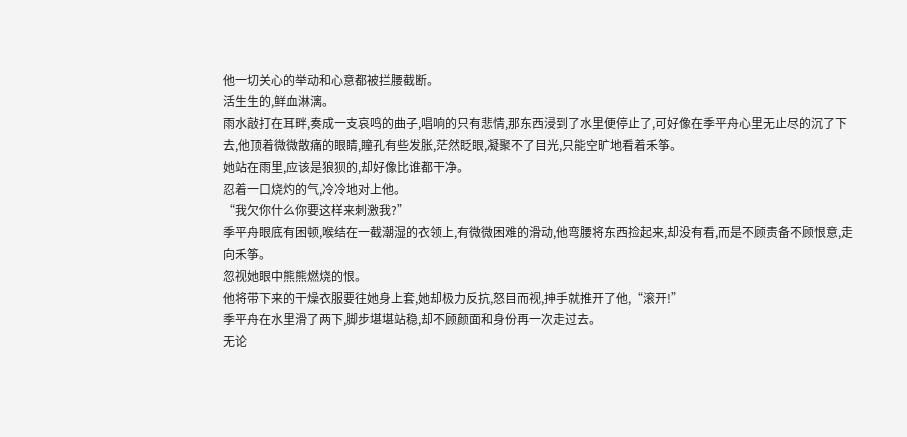他一切关心的举动和心意都被拦腰截断。
活生生的,鲜血淋漓。
雨水敲打在耳畔,奏成一支哀鸣的曲子,唱响的只有悲情,那东西浸到了水里便停止了,可好像在季平舟心里无止尽的沉了下去,他顶着微微散痛的眼睛,瞳孔有些发胀,茫然眨眼,凝聚不了目光,只能空旷地看着禾筝。
她站在雨里,应该是狼狈的,却好像比谁都干净。
忍着一口烧灼的气,冷冷地对上他。
“我欠你什么你要这样来刺激我?”
季平舟眼底有困顿,喉结在一截潮湿的衣领上,有微微困难的滑动,他弯腰将东西捡起来,却没有看,而是不顾责备不顾恨意,走向禾筝。
忽视她眼中熊熊燃烧的恨。
他将带下来的干燥衣服要往她身上套,她却极力反抗,怒目而视,抻手就推开了他,“滚开!”
季平舟在水里滑了两下,脚步堪堪站稳,却不顾颜面和身份再一次走过去。
无论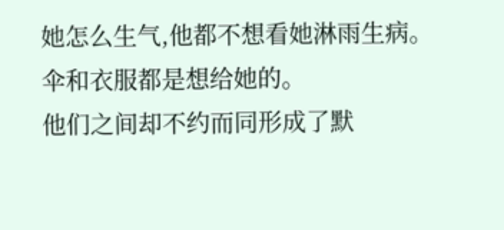她怎么生气,他都不想看她淋雨生病。
伞和衣服都是想给她的。
他们之间却不约而同形成了默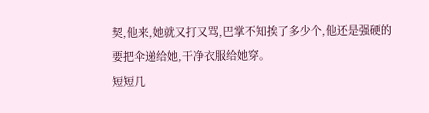契,他来,她就又打又骂,巴掌不知挨了多少个,他还是强硬的要把伞递给她,干净衣服给她穿。
短短几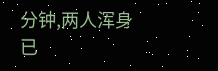分钟,两人浑身已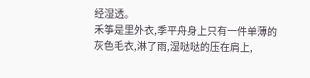经湿透。
禾筝是里外衣,季平舟身上只有一件单薄的灰色毛衣,淋了雨,湿哒哒的压在肩上,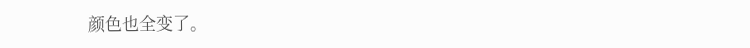颜色也全变了。